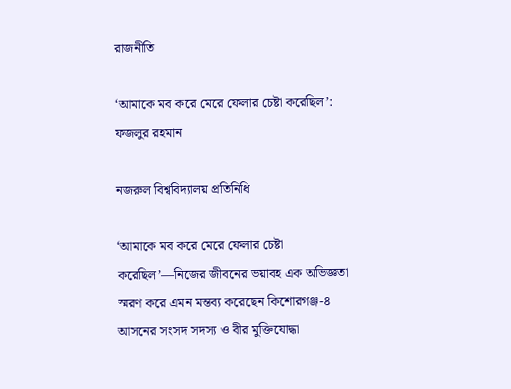রাজনীতি

‘আমাকে মব করে মেরে ফেলার চেষ্টা করেছিল’: ফজলুর রহমান

নজরুল বিশ্ববিদ্যালয় প্রতিনিধি

‘আমাকে মব করে মেরে ফেলার চেষ্টা করেছিল’—নিজের জীবনের ভয়াবহ এক অভিজ্ঞতা স্মরণ করে এমন মন্তব্য করেছেন কিশোরগঞ্জ-৪ আসনের সংসদ সদস্য ও বীর মুক্তিযোদ্ধা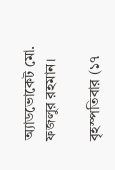অ্যাডভোকেট মো. ফজলুর রহমান।

বৃহস্পতিবার (১৭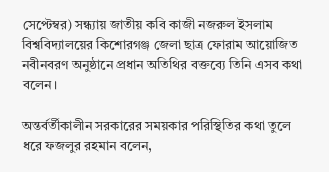সেপ্টেম্বর) সন্ধ্যায় জাতীয় কবি কাজী নজরুল ইসলাম বিশ্ববিদ্যালয়ের কিশোরগঞ্জ জেলা ছাত্র ফোরাম আয়োজিত নবীনবরণ অনুষ্ঠানে প্রধান অতিথির বক্তব্যে তিনি এসব কথা বলেন।

অন্তর্বর্তীকালীন সরকারের সময়কার পরিস্থিতির কথা তুলে ধরে ফজলুর রহমান বলেন,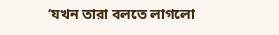‘যখন তারা বলতে লাগলো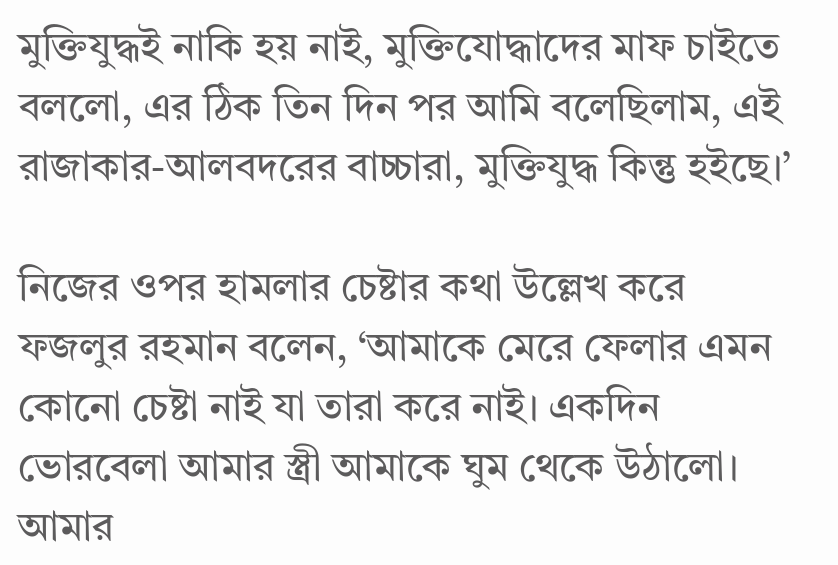মুক্তিযুদ্ধই নাকি হয় নাই, মুক্তিযোদ্ধাদের মাফ চাইতে বললো, এর ঠিক তিন দিন পর আমি বলেছিলাম, এই রাজাকার-আলবদরের বাচ্চারা, মুক্তিযুদ্ধ কিন্তু হইছে।’

নিজের ওপর হামলার চেষ্টার কথা উল্লেখ করে ফজলুর রহমান বলেন, ‘আমাকে মেরে ফেলার এমন কোনো চেষ্টা নাই যা তারা করে নাই। একদিন ভোরবেলা আমার স্ত্রী আমাকে ঘুম থেকে উঠালো। আমার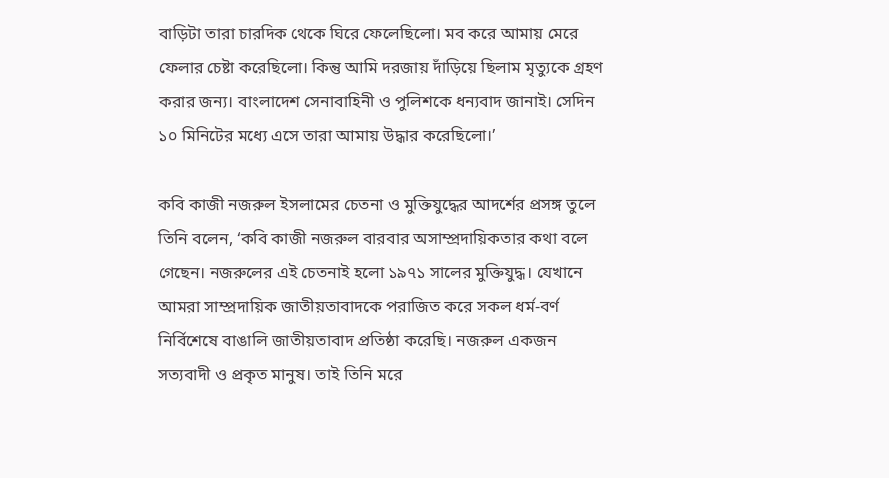বাড়িটা তারা চারদিক থেকে ঘিরে ফেলেছিলো। মব করে আমায় মেরে ফেলার চেষ্টা করেছিলো। কিন্তু আমি দরজায় দাঁড়িয়ে ছিলাম মৃত্যুকে গ্রহণ করার জন্য। বাংলাদেশ সেনাবাহিনী ও পুলিশকে ধন্যবাদ জানাই। সেদিন ১০ মিনিটের মধ্যে এসে তারা আমায় উদ্ধার করেছিলো।’

কবি কাজী নজরুল ইসলামের চেতনা ও মুক্তিযুদ্ধের আদর্শের প্রসঙ্গ তুলে তিনি বলেন, ‘কবি কাজী নজরুল বারবার অসাম্প্রদায়িকতার কথা বলে গেছেন। নজরুলের এই চেতনাই হলো ১৯৭১ সালের মুক্তিযুদ্ধ। যেখানে আমরা সাম্প্রদায়িক জাতীয়তাবাদকে পরাজিত করে সকল ধর্ম-বর্ণ নির্বিশেষে বাঙালি জাতীয়তাবাদ প্রতিষ্ঠা করেছি। নজরুল একজন সত্যবাদী ও প্রকৃত মানুষ। তাই তিনি মরে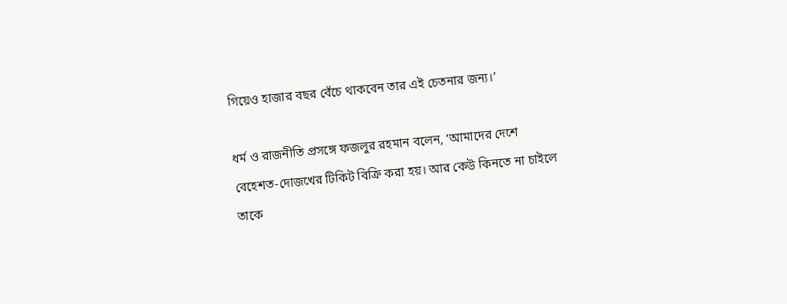গিয়েও হাজার বছর বেঁচে থাকবেন তার এই চেতনার জন্য।’

ধর্ম ও রাজনীতি প্রসঙ্গে ফজলুর রহমান বলেন, ‘আমাদের দেশে বেহেশত-দোজখের টিকিট বিক্রি করা হয়। আর কেউ কিনতে না চাইলে তাকে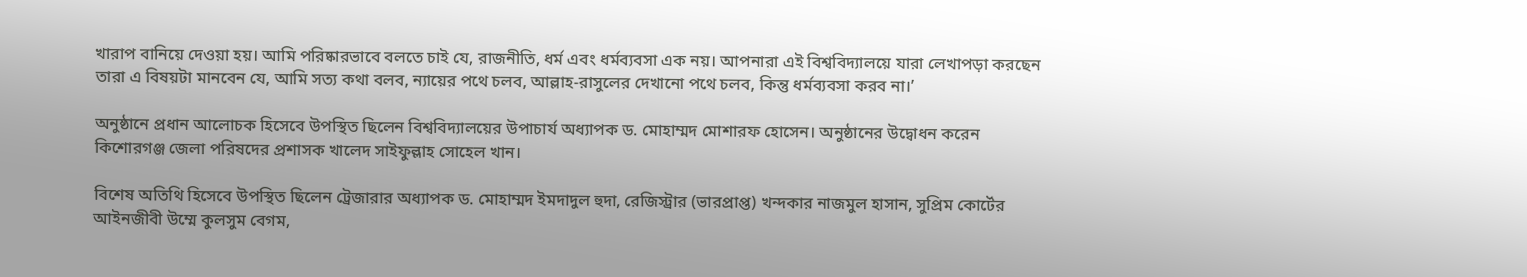খারাপ বানিয়ে দেওয়া হয়। আমি পরিষ্কারভাবে বলতে চাই যে, রাজনীতি, ধর্ম এবং ধর্মব্যবসা এক নয়। আপনারা এই বিশ্ববিদ্যালয়ে যারা লেখাপড়া করছেন তারা এ বিষয়টা মানবেন যে, আমি সত্য কথা বলব, ন্যায়ের পথে চলব, আল্লাহ-রাসুলের দেখানো পথে চলব, কিন্তু ধর্মব্যবসা করব না।’

অনুষ্ঠানে প্রধান আলোচক হিসেবে উপস্থিত ছিলেন বিশ্ববিদ্যালয়ের উপাচার্য অধ্যাপক ড. মোহাম্মদ মোশারফ হোসেন। অনুষ্ঠানের উদ্বোধন করেন কিশোরগঞ্জ জেলা পরিষদের প্রশাসক খালেদ সাইফুল্লাহ সোহেল খান।

বিশেষ অতিথি হিসেবে উপস্থিত ছিলেন ট্রেজারার অধ্যাপক ড. মোহাম্মদ ইমদাদুল হুদা, রেজিস্ট্রার (ভারপ্রাপ্ত) খন্দকার নাজমুল হাসান, সুপ্রিম কোর্টের আইনজীবী উম্মে কুলসুম বেগম,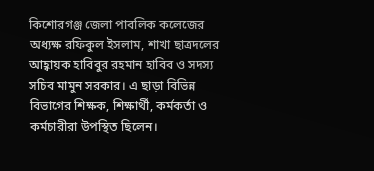কিশোরগঞ্জ জেলা পাবলিক কলেজের অধ্যক্ষ রফিকুল ইসলাম, শাখা ছাত্রদলের আহ্বায়ক হাবিবুর রহমান হাবিব ও সদস্য সচিব মামুন সরকার। এ ছাড়া বিভিন্ন বিভাগের শিক্ষক, শিক্ষার্থী, কর্মকর্তা ও কর্মচারীরা উপস্থিত ছিলেন।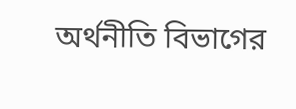অর্থনীতি বিভাগের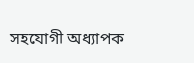সহযোগী অধ্যাপক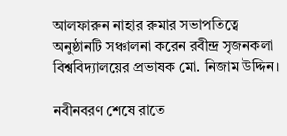আলফারুন নাহার রুমার সভাপতিত্বে অনুষ্ঠানটি সঞ্চালনা করেন রবীন্দ্র সৃজনকলা বিশ্ববিদ্যালয়ের প্রভাষক মো. নিজাম উদ্দিন।

নবীনবরণ শেষে রাতে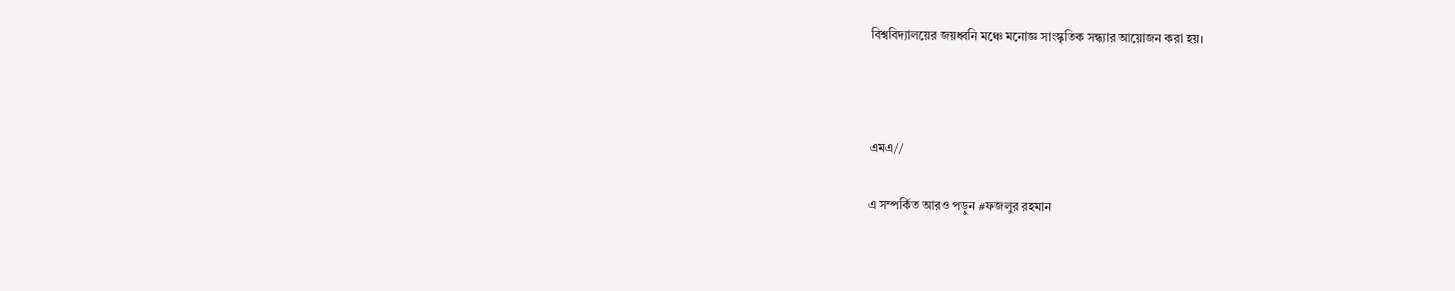বিশ্ববিদ্যালয়ের জয়ধ্বনি মঞ্চে মনোজ্ঞ সাংস্কৃতিক সন্ধ্যার আয়োজন করা হয়।



এমএ//

এ সম্পর্কিত আরও পড়ুন #ফজলুর রহমান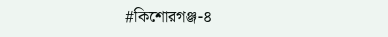#কিশোরগঞ্জ-৪